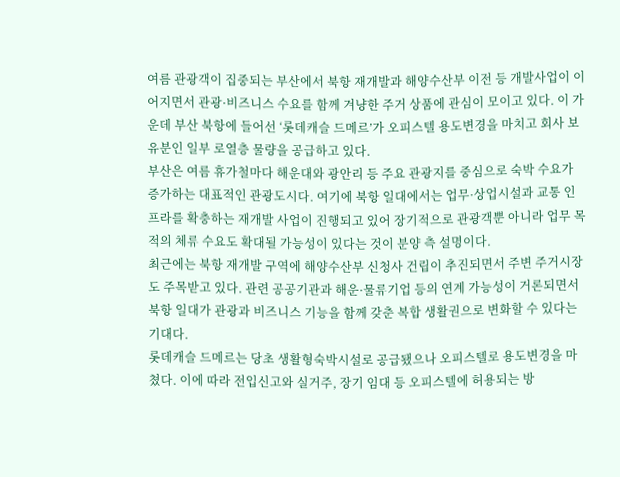여름 관광객이 집중되는 부산에서 북항 재개발과 해양수산부 이전 등 개발사업이 이어지면서 관광·비즈니스 수요를 함께 겨냥한 주거 상품에 관심이 모이고 있다. 이 가운데 부산 북항에 들어선 ‘롯데캐슬 드메르’가 오피스텔 용도변경을 마치고 회사 보유분인 일부 로열층 물량을 공급하고 있다.
부산은 여름 휴가철마다 해운대와 광안리 등 주요 관광지를 중심으로 숙박 수요가 증가하는 대표적인 관광도시다. 여기에 북항 일대에서는 업무·상업시설과 교통 인프라를 확충하는 재개발 사업이 진행되고 있어 장기적으로 관광객뿐 아니라 업무 목적의 체류 수요도 확대될 가능성이 있다는 것이 분양 측 설명이다.
최근에는 북항 재개발 구역에 해양수산부 신청사 건립이 추진되면서 주변 주거시장도 주목받고 있다. 관련 공공기관과 해운·물류기업 등의 연계 가능성이 거론되면서 북항 일대가 관광과 비즈니스 기능을 함께 갖춘 복합 생활권으로 변화할 수 있다는 기대다.
롯데캐슬 드메르는 당초 생활형숙박시설로 공급됐으나 오피스텔로 용도변경을 마쳤다. 이에 따라 전입신고와 실거주, 장기 임대 등 오피스텔에 허용되는 방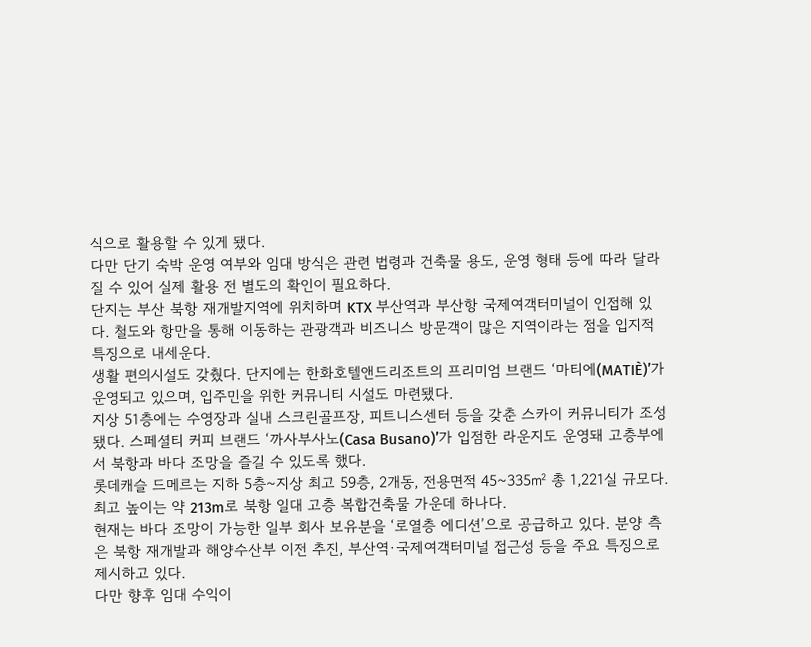식으로 활용할 수 있게 됐다.
다만 단기 숙박 운영 여부와 임대 방식은 관련 법령과 건축물 용도, 운영 형태 등에 따라 달라질 수 있어 실제 활용 전 별도의 확인이 필요하다.
단지는 부산 북항 재개발지역에 위치하며 KTX 부산역과 부산항 국제여객터미널이 인접해 있다. 철도와 항만을 통해 이동하는 관광객과 비즈니스 방문객이 많은 지역이라는 점을 입지적 특징으로 내세운다.
생활 편의시설도 갖췄다. 단지에는 한화호텔앤드리조트의 프리미엄 브랜드 ‘마티에(MATIÈ)’가 운영되고 있으며, 입주민을 위한 커뮤니티 시설도 마련됐다.
지상 51층에는 수영장과 실내 스크린골프장, 피트니스센터 등을 갖춘 스카이 커뮤니티가 조성됐다. 스페셜티 커피 브랜드 ‘까사부사노(Casa Busano)’가 입점한 라운지도 운영돼 고층부에서 북항과 바다 조망을 즐길 수 있도록 했다.
롯데캐슬 드메르는 지하 5층~지상 최고 59층, 2개동, 전용면적 45~335㎡ 총 1,221실 규모다. 최고 높이는 약 213m로 북항 일대 고층 복합건축물 가운데 하나다.
현재는 바다 조망이 가능한 일부 회사 보유분을 ‘로열층 에디션’으로 공급하고 있다. 분양 측은 북항 재개발과 해양수산부 이전 추진, 부산역·국제여객터미널 접근성 등을 주요 특징으로 제시하고 있다.
다만 향후 임대 수익이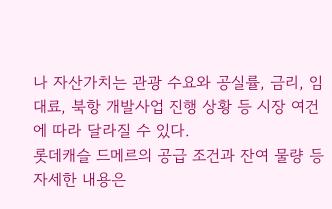나 자산가치는 관광 수요와 공실률, 금리, 임대료, 북항 개발사업 진행 상황 등 시장 여건에 따라 달라질 수 있다.
롯데캐슬 드메르의 공급 조건과 잔여 물량 등 자세한 내용은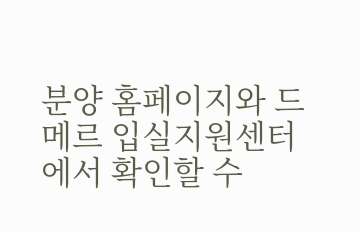분양 홈페이지와 드메르 입실지원센터에서 확인할 수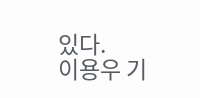있다.
이용우 기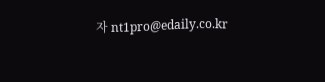자 nt1pro@edaily.co.kr